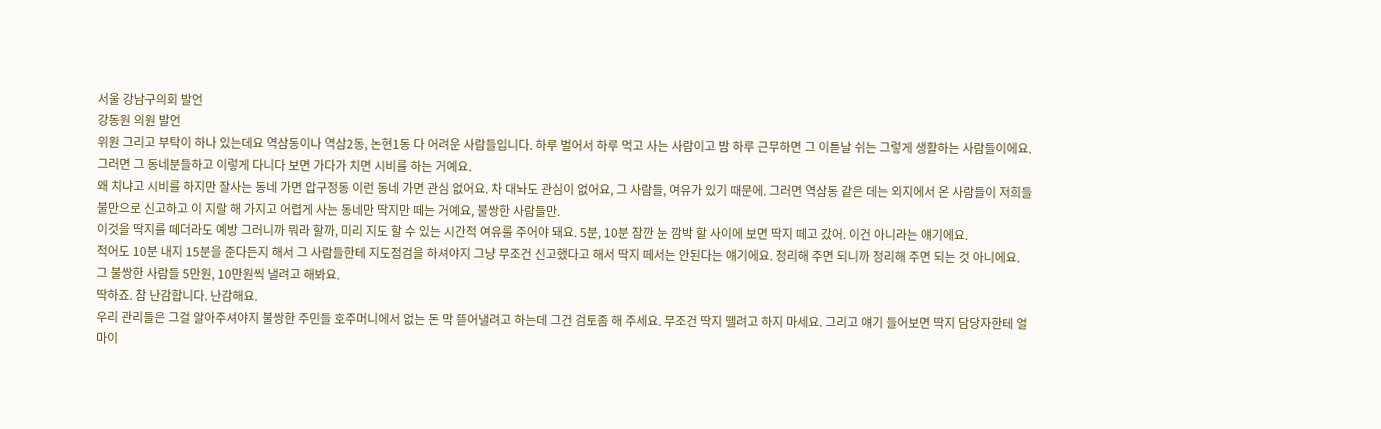서울 강남구의회 발언
강동원 의원 발언
위원 그리고 부탁이 하나 있는데요 역삼동이나 역삼2동, 논현1동 다 어려운 사람들입니다. 하루 벌어서 하루 먹고 사는 사람이고 밤 하루 근무하면 그 이튿날 쉬는 그렇게 생활하는 사람들이에요. 그러면 그 동네분들하고 이렇게 다니다 보면 가다가 치면 시비를 하는 거예요.
왜 치냐고 시비를 하지만 잘사는 동네 가면 압구정동 이런 동네 가면 관심 없어요. 차 대놔도 관심이 없어요, 그 사람들, 여유가 있기 때문에. 그러면 역삼동 같은 데는 외지에서 온 사람들이 저희들 불만으로 신고하고 이 지랄 해 가지고 어렵게 사는 동네만 딱지만 떼는 거예요, 불쌍한 사람들만.
이것을 딱지를 떼더라도 예방 그러니까 뭐라 할까, 미리 지도 할 수 있는 시간적 여유를 주어야 돼요. 5분, 10분 잠깐 눈 깜박 할 사이에 보면 딱지 떼고 갔어. 이건 아니라는 얘기에요.
적어도 10분 내지 15분을 준다든지 해서 그 사람들한테 지도점검을 하셔야지 그냥 무조건 신고했다고 해서 딱지 떼서는 안된다는 얘기에요. 정리해 주면 되니까 정리해 주면 되는 것 아니에요. 그 불쌍한 사람들 5만원, 10만원씩 낼려고 해봐요.
딱하죠. 참 난감합니다. 난감해요.
우리 관리들은 그걸 알아주셔야지 불쌍한 주민들 호주머니에서 없는 돈 막 뜯어낼려고 하는데 그건 검토좀 해 주세요. 무조건 딱지 뗄려고 하지 마세요. 그리고 얘기 들어보면 딱지 담당자한테 얼마이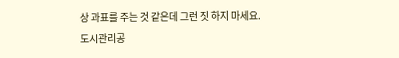상 과표를 주는 것 같은데 그런 짓 하지 마세요.
도시관리공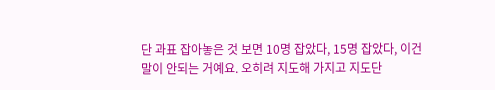단 과표 잡아놓은 것 보면 10명 잡았다, 15명 잡았다, 이건 말이 안되는 거예요. 오히려 지도해 가지고 지도단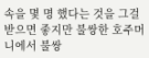속을 몇 명 했다는 것을 그걸 받으면 좋지만 불쌍한 호주머니에서 불쌍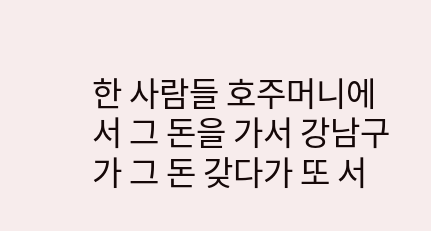한 사람들 호주머니에서 그 돈을 가서 강남구가 그 돈 갖다가 또 서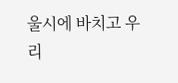울시에 바치고 우리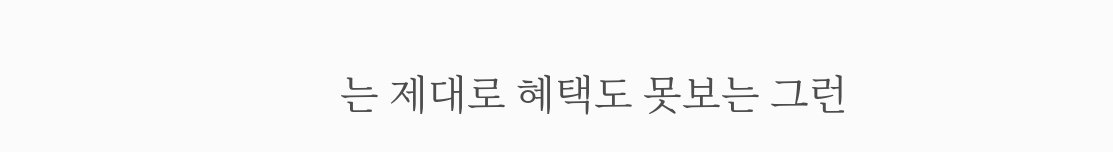는 제대로 혜택도 못보는 그런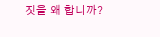짓을 왜 합니까?